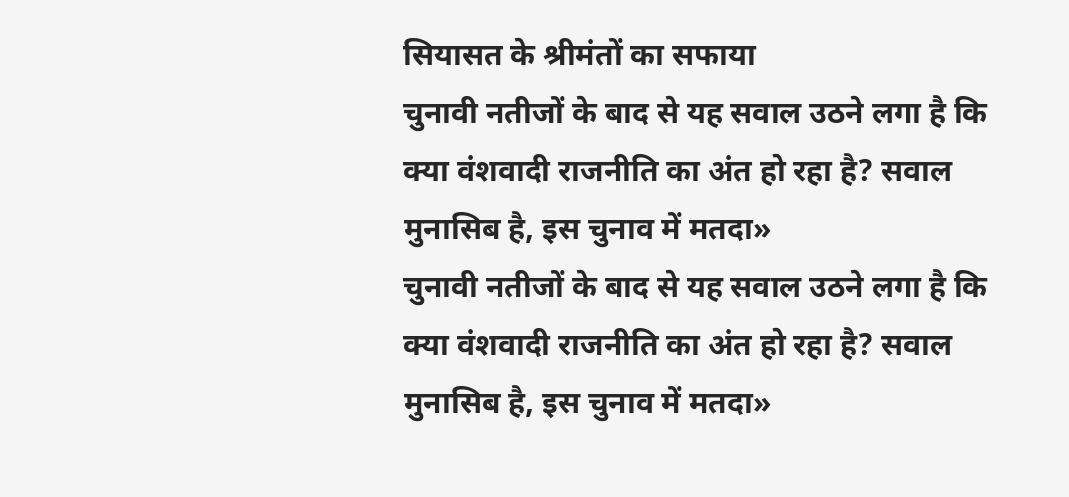सियासत के श्रीमंतों का सफाया
चुनावी नतीजों के बाद से यह सवाल उठने लगा है कि क्या वंशवादी राजनीति का अंत हो रहा है? सवाल मुनासिब है, इस चुनाव में मतदा»
चुनावी नतीजों के बाद से यह सवाल उठने लगा है कि क्या वंशवादी राजनीति का अंत हो रहा है? सवाल मुनासिब है, इस चुनाव में मतदा»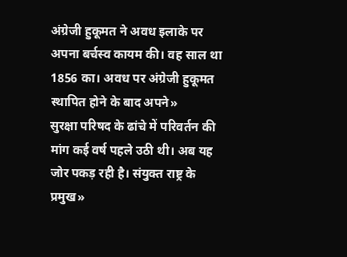अंग्रेजी हुकूमत ने अवध इलाके पर अपना बर्चस्व कायम की। वह साल था 1856 का। अवध पर अंग्रेजी हुकूमत स्थापित होने के बाद अपने»
सुरक्षा परिषद के ढांचे में परिवर्तन की मांग कई वर्ष पहले उठी थी। अब यह जोर पकड़ रही है। संयुक्त राष्ट्र के प्रमुख»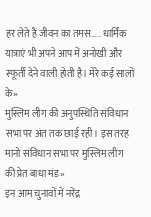हर लेते हैं जीवन का तमस….. धार्मिक यात्राएं भी अपने आप में अनोखी और स्फूर्ती देने वाली होती है। मेरे कई सालों के»
मुस्लिम लीग की अनुपस्थिति संविधान सभा पर अंत तक छाई रही। इस तरह मानो संविधान सभा पर मुस्लिम लीग की प्रेत बाधा मंड»
इन आम चुनावों में नरेंद्र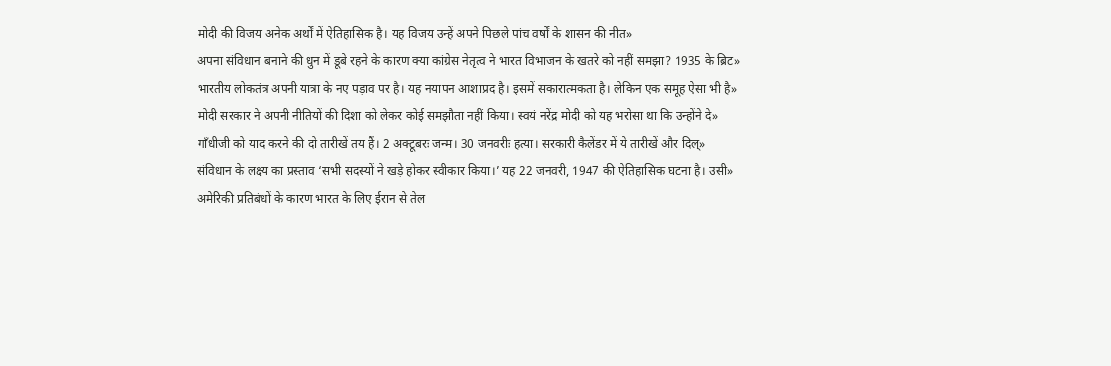मोदी की विजय अनेक अर्थों में ऐतिहासिक है। यह विजय उन्हें अपने पिछले पांच वर्षों के शासन की नीत»
अपना संविधान बनाने की धुन में डूबे रहने के कारण क्या कांग्रेस नेतृत्व ने भारत विभाजन के खतरे को नहीं समझा? 1935 के ब्रिट»
भारतीय लोकतंत्र अपनी यात्रा के नए पड़ाव पर है। यह नयापन आशाप्रद है। इसमें सकारात्मकता है। लेकिन एक समूह ऐसा भी है»
मोदी सरकार ने अपनी नीतियों की दिशा को लेकर कोई समझौता नहीं किया। स्वयं नरेंद्र मोदी को यह भरोसा था कि उन्होंने दे»
गाँधीजी को याद करने की दो तारीखें तय हैं। 2 अक्टूबरः जन्म। 30 जनवरीः हत्या। सरकारी कैलेंडर में ये तारीखें और दिल्»
संविधान के लक्ष्य का प्रस्ताव ‘सभी सदस्यों ने खड़े होकर स्वीकार किया।’ यह 22 जनवरी, 1947 की ऐतिहासिक घटना है। उसी»
अमेरिकी प्रतिबंधों के कारण भारत के लिए ईरान से तेल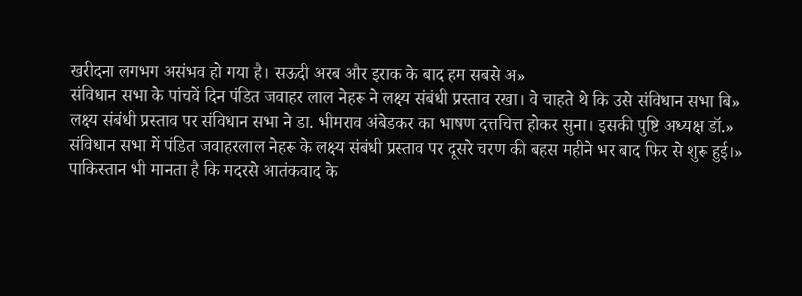खरीदना लगभग असंभव हो गया है। सऊदी अरब और इराक के बाद हम सबसे अ»
संविधान सभा के पांचवें दिन पंडित जवाहर लाल नेहरू ने लक्ष्य संबंधी प्रस्ताव रखा। वे चाहते थे कि उसे संविधान सभा बि»
लक्ष्य संबंधी प्रस्ताव पर संविधान सभा ने डा. भीमराव अंबेडकर का भाषण दत्तचित्त होकर सुना। इसकी पुष्टि अध्यक्ष डॉ.»
संविधान सभा में पंडित जवाहरलाल नेहरू के लक्ष्य संबंधी प्रस्ताव पर दूसरे चरण की बहस महीने भर बाद फिर से शुरू हुई।»
पाकिस्तान भी मानता है कि मदरसे आतंकवाद के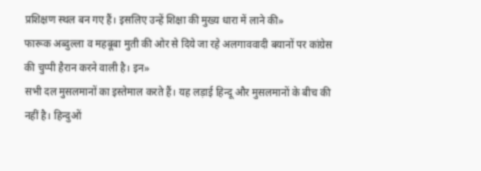प्रशिक्षण स्थल बन गए हैं। इसलिए उन्हें शिक्षा की मुख्य धारा में लाने की»
फारूक अब्दुल्ला व महबूबा मुती की ओर से दिये जा रहे अलगाववादी बयानों पर कांग्रेस की चुप्पी हैरान करने वाली है। इन»
सभी दल मुसलमानों का इस्तेमाल करते हैं। यह लड़ाई हिन्दू और मुसलमानों के बीच की नहीं है। हिन्दुओं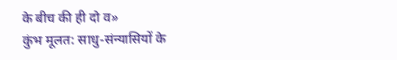के बीच की ही दो व»
कुंभ मूलत: साधु-संन्यासियों के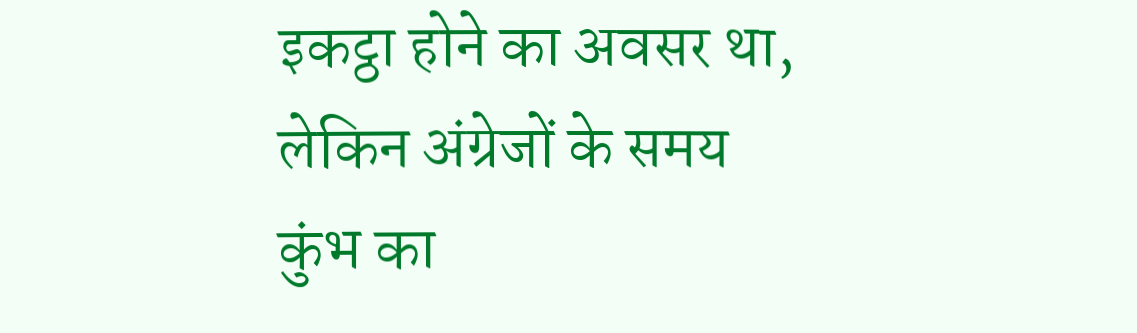इकट्ठा होने का अवसर था, लेकिन अंग्रेजों के समय कुंभ का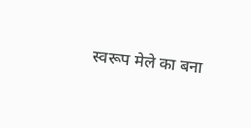स्वरूप मेले का बना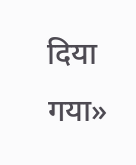दिया गया»